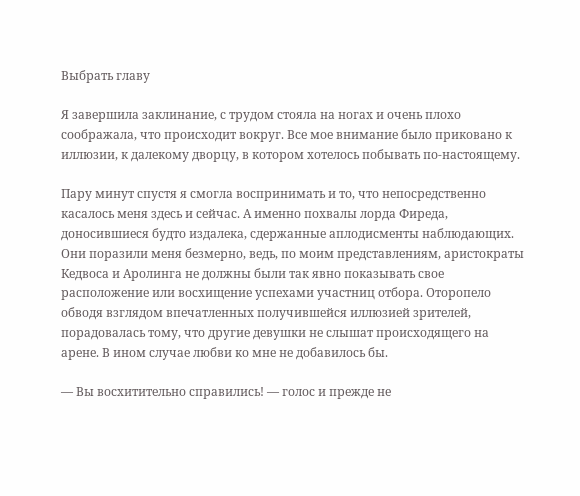Выбрать главу

Я завершила заклинание, с трудом стояла на ногах и очень плохо соображала, что происходит вокруг. Все мое внимание было приковано к иллюзии, к далекому дворцу, в котором хотелось побывать по-настоящему.

Пару минут спустя я смогла воспринимать и то, что непосредственно касалось меня здесь и сейчас. А именно похвалы лорда Фиреда, доносившиеся будто издалека, сдержанные аплодисменты наблюдающих. Они поразили меня безмерно, ведь, по моим представлениям, аристократы Кедвоса и Аролинга не должны были так явно показывать свое расположение или восхищение успехами участниц отбора. Оторопело обводя взглядом впечатленных получившейся иллюзией зрителей, порадовалась тому, что другие девушки не слышат происходящего на арене. В ином случае любви ко мне не добавилось бы.

— Вы восхитительно справились! — голос и прежде не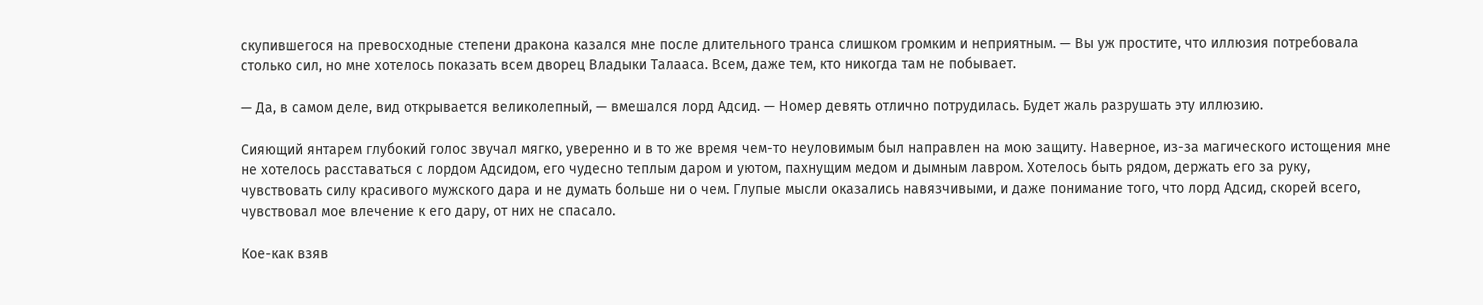скупившегося на превосходные степени дракона казался мне после длительного транса слишком громким и неприятным. — Вы уж простите, что иллюзия потребовала столько сил, но мне хотелось показать всем дворец Владыки Талааса. Всем, даже тем, кто никогда там не побывает.

— Да, в самом деле, вид открывается великолепный, — вмешался лорд Адсид. — Номер девять отлично потрудилась. Будет жаль разрушать эту иллюзию.

Сияющий янтарем глубокий голос звучал мягко, уверенно и в то же время чем-то неуловимым был направлен на мою защиту. Наверное, из-за магического истощения мне не хотелось расставаться с лордом Адсидом, его чудесно теплым даром и уютом, пахнущим медом и дымным лавром. Хотелось быть рядом, держать его за руку, чувствовать силу красивого мужского дара и не думать больше ни о чем. Глупые мысли оказались навязчивыми, и даже понимание того, что лорд Адсид, скорей всего, чувствовал мое влечение к его дару, от них не спасало.

Кое-как взяв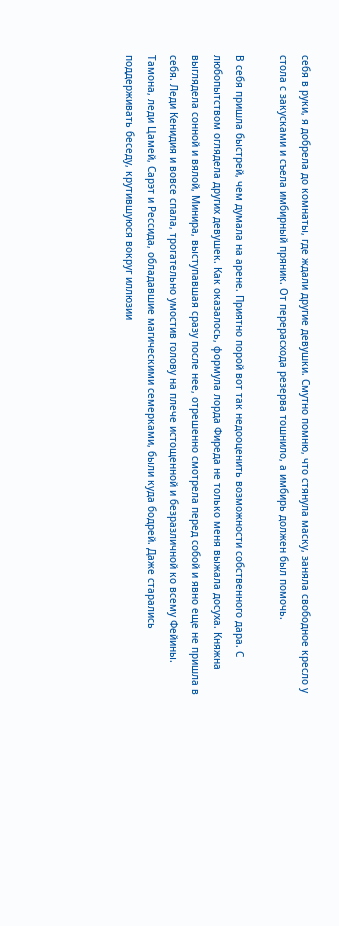себя в руки, я добрела до комнаты, где ждали другие девушки. Смутно помню, что стянула маску, заняла свободное кресло у стола с закусками и съела имбирный пряник. От перерасхода резерва тошнило, а имбирь должен был помочь.

В себя пришла быстрей, чем думала на арене. Приятно порой вот так недооценить возможности собственного дара. С любопытством оглядела других девушек. Как оказалось, формула лорда Фиреда не только меня выжала досуха. Княжна выглядела сонной и вялой, Минира, выступавшая сразу после нее, отрешенно смотрела перед собой и явно еще не пришла в себя. Леди Кенидия и вовсе спала, трогательно умостив голову на плече истощенной и безразличной ко всему Фейины. Тамона, леди Цамей, Сарэт и Рессида, обладавшие магическими семерками, были куда бодрей. Даже старались поддерживать беседу, крутившуюся вокруг иллюзии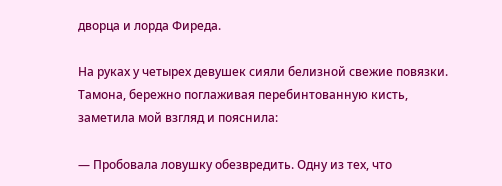дворца и лорда Фиреда.

На руках у четырех девушек сияли белизной свежие повязки. Тамона, бережно поглаживая перебинтованную кисть, заметила мой взгляд и пояснила:

— Пробовала ловушку обезвредить. Одну из тех, что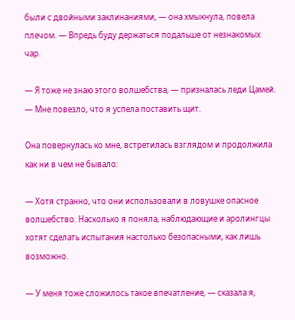были с двойными заклинаниями, — она хмыкнула, повела плечом. — Впредь буду держаться подальше от незнакомых чар.

— Я тоже не знаю этого волшебства, — призналась леди Цамей. — Мне повезло, что я успела поставить щит.

Она повернулась ко мне, встретилась взглядом и продолжила как ни в чем не бывало:

— Хотя странно, что они использовали в ловушке опасное волшебство. Насколько я поняла, наблюдающие и аролингцы хотят сделать испытания настолько безопасными, как лишь возможно.

— У меня тоже сложилось такое впечатление, — сказала я,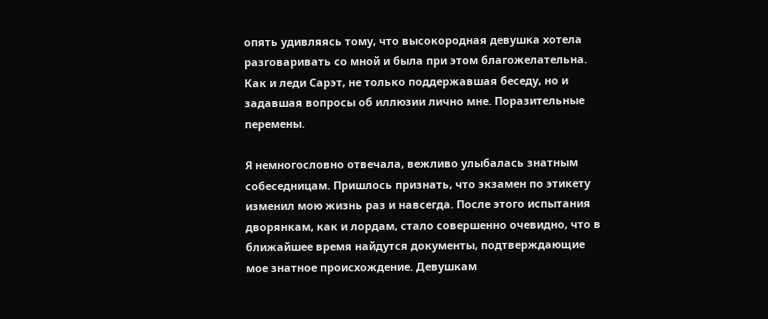опять удивляясь тому, что высокородная девушка хотела разговаривать со мной и была при этом благожелательна. Как и леди Сарэт, не только поддержавшая беседу, но и задавшая вопросы об иллюзии лично мне. Поразительные перемены.

Я немногословно отвечала, вежливо улыбалась знатным собеседницам. Пришлось признать, что экзамен по этикету изменил мою жизнь раз и навсегда. После этого испытания дворянкам, как и лордам, стало совершенно очевидно, что в ближайшее время найдутся документы, подтверждающие мое знатное происхождение. Девушкам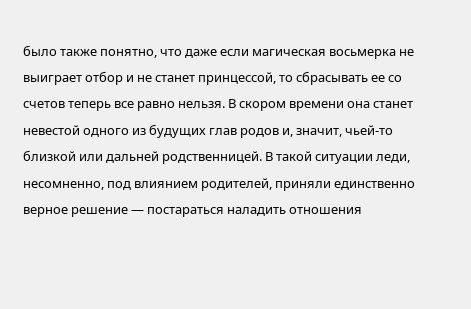было также понятно, что даже если магическая восьмерка не выиграет отбор и не станет принцессой, то сбрасывать ее со счетов теперь все равно нельзя. В скором времени она станет невестой одного из будущих глав родов и, значит, чьей-то близкой или дальней родственницей. В такой ситуации леди, несомненно, под влиянием родителей, приняли единственно верное решение — постараться наладить отношения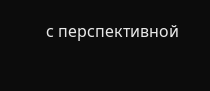с перспективной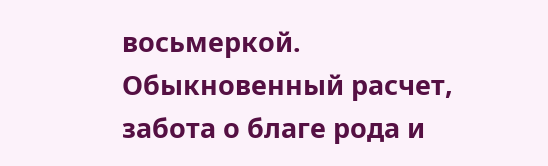восьмеркой. Обыкновенный расчет, забота о благе рода и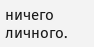ничего личного.